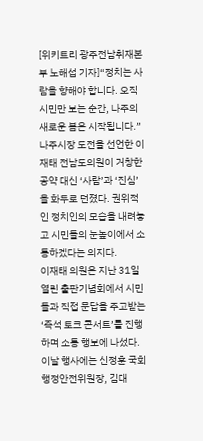[위키트리 광주전남취재본부 노해섭 기자]“정치는 사람을 향해야 합니다. 오직 시민만 보는 순간, 나주의 새로운 봄은 시작됩니다.”
나주시장 도전을 선언한 이재태 전남도의원이 거창한 공약 대신 ‘사람’과 ‘진심’을 화두로 던졌다. 권위적인 정치인의 모습을 내려놓고 시민들의 눈높이에서 소통하겠다는 의지다.
이재태 의원은 지난 31일 열린 출판기념회에서 시민들과 직접 문답을 주고받는 ‘즉석 토크 콘서트’를 진행하며 소통 행보에 나섰다.
이날 행사에는 신정훈 국회 행정안전위원장, 김대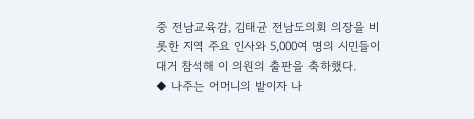중 전남교육감, 김태균 전남도의회 의장을 비롯한 지역 주요 인사와 5,000여 명의 시민들이 대거 참석해 이 의원의 출판을 축하했다.
◆ 나주는 어머니의 밭이자 나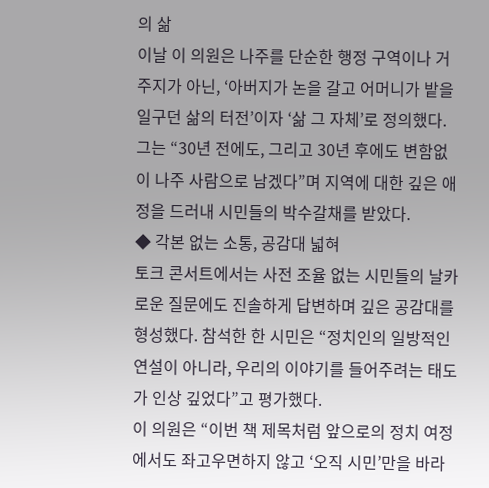의 삶
이날 이 의원은 나주를 단순한 행정 구역이나 거주지가 아닌, ‘아버지가 논을 갈고 어머니가 밭을 일구던 삶의 터전’이자 ‘삶 그 자체’로 정의했다. 그는 “30년 전에도, 그리고 30년 후에도 변함없이 나주 사람으로 남겠다”며 지역에 대한 깊은 애정을 드러내 시민들의 박수갈채를 받았다.
◆ 각본 없는 소통, 공감대 넓혀
토크 콘서트에서는 사전 조율 없는 시민들의 날카로운 질문에도 진솔하게 답변하며 깊은 공감대를 형성했다. 참석한 한 시민은 “정치인의 일방적인 연설이 아니라, 우리의 이야기를 들어주려는 태도가 인상 깊었다”고 평가했다.
이 의원은 “이번 책 제목처럼 앞으로의 정치 여정에서도 좌고우면하지 않고 ‘오직 시민’만을 바라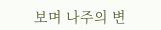보며 나주의 변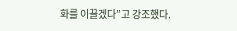화를 이끌겠다”고 강조했다.